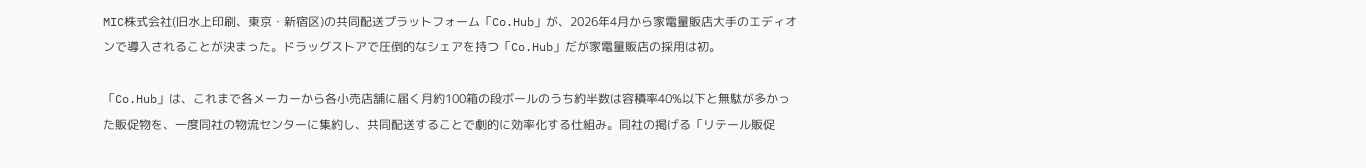MIC株式会社(旧水上印刷、東京・新宿区)の共同配送プラットフォーム「Co.Hub」が、2026年4月から家電量販店大手のエディオンで導入されることが決まった。ドラッグストアで圧倒的なシェアを持つ「Co.Hub」だが家電量販店の採用は初。

「Co.Hub」は、これまで各メーカーから各小売店舗に届く月約100箱の段ボールのうち約半数は容積率40%以下と無駄が多かった販促物を、一度同社の物流センターに集約し、共同配送することで劇的に効率化する仕組み。同社の掲げる「リテール販促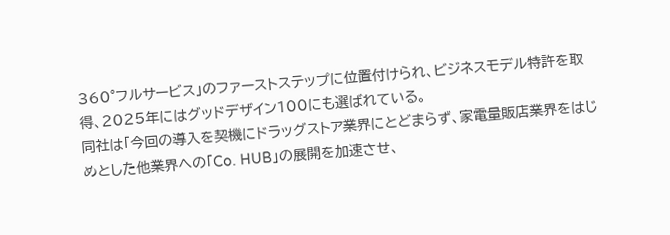360°フルサービス」のファーストステップに位置付けられ、ビジネスモデル特許を取得、2025年にはグッドデザイン100にも選ばれている。
同社は「今回の導入を契機にドラッグストア業界にとどまらず、家電量販店業界をはじめとした他業界への「Co. HUB」の展開を加速させ、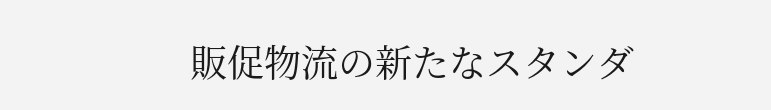販促物流の新たなスタンダ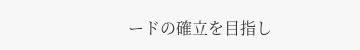ードの確立を目指し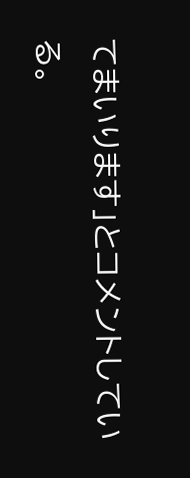てまいります」とコメントしている。